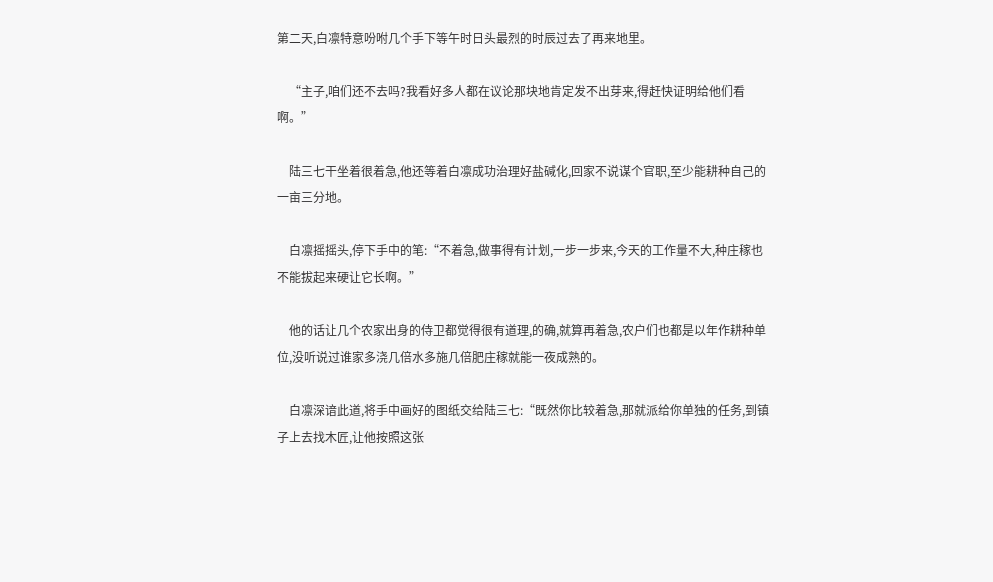第二天,白凛特意吩咐几个手下等午时日头最烈的时辰过去了再来地里。

    “主子,咱们还不去吗?我看好多人都在议论那块地肯定发不出芽来,得赶快证明给他们看啊。”

    陆三七干坐着很着急,他还等着白凛成功治理好盐碱化,回家不说谋个官职,至少能耕种自己的一亩三分地。

    白凛摇摇头,停下手中的笔:“不着急,做事得有计划,一步一步来,今天的工作量不大,种庄稼也不能拔起来硬让它长啊。”

    他的话让几个农家出身的侍卫都觉得很有道理,的确,就算再着急,农户们也都是以年作耕种单位,没听说过谁家多浇几倍水多施几倍肥庄稼就能一夜成熟的。

    白凛深谙此道,将手中画好的图纸交给陆三七:“既然你比较着急,那就派给你单独的任务,到镇子上去找木匠,让他按照这张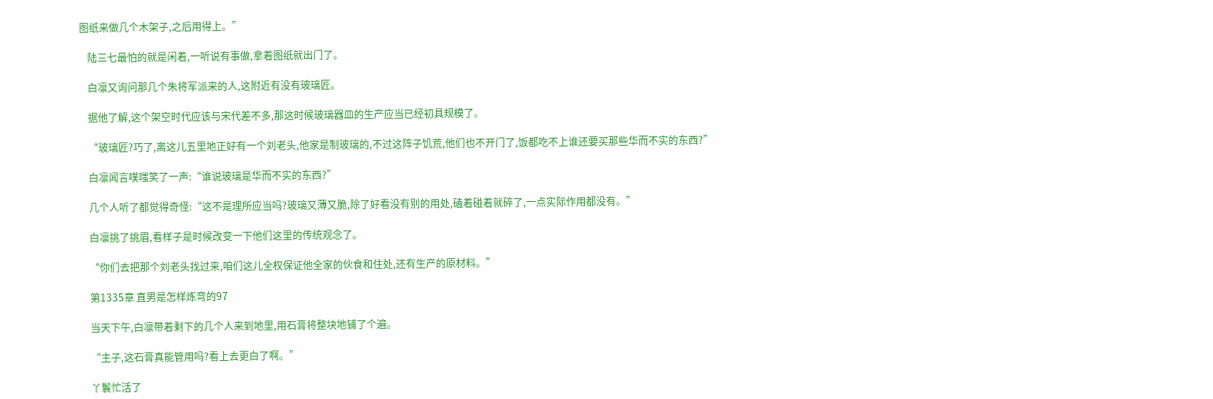图纸来做几个木架子,之后用得上。”

    陆三七最怕的就是闲着,一听说有事做,拿着图纸就出门了。

    白凛又询问那几个朱将军派来的人,这附近有没有玻璃匠。

    据他了解,这个架空时代应该与宋代差不多,那这时候玻璃器皿的生产应当已经初具规模了。

    “玻璃匠?巧了,离这儿五里地正好有一个刘老头,他家是制玻璃的,不过这阵子饥荒,他们也不开门了,饭都吃不上谁还要买那些华而不实的东西?”

    白凛闻言噗嗤笑了一声:“谁说玻璃是华而不实的东西?”

    几个人听了都觉得奇怪:“这不是理所应当吗?玻璃又薄又脆,除了好看没有别的用处,磕着碰着就碎了,一点实际作用都没有。”

    白凛挑了挑眉,看样子是时候改变一下他们这里的传统观念了。

    “你们去把那个刘老头找过来,咱们这儿全权保证他全家的伙食和住处,还有生产的原材料。”

    第1335章 直男是怎样炼弯的97

    当天下午,白凛带着剩下的几个人来到地里,用石膏将整块地铺了个遍。

    “主子,这石膏真能管用吗?看上去更白了啊。”

    丫鬟忙活了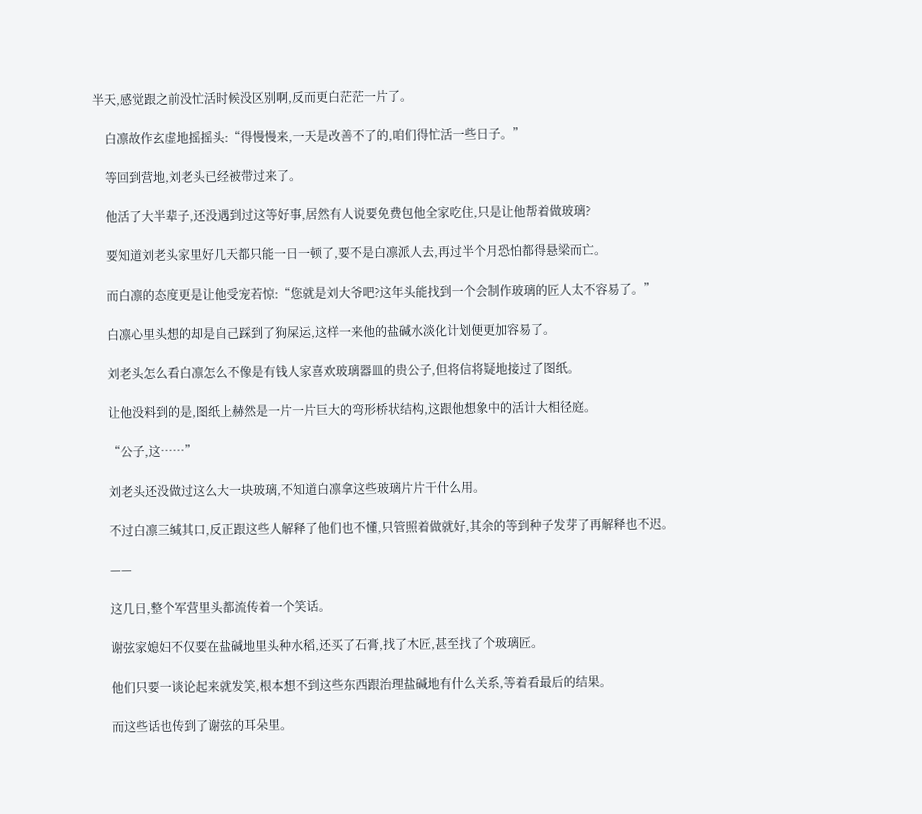半天,感觉跟之前没忙活时候没区别啊,反而更白茫茫一片了。

    白凛故作玄虚地摇摇头:“得慢慢来,一天是改善不了的,咱们得忙活一些日子。”

    等回到营地,刘老头已经被带过来了。

    他活了大半辈子,还没遇到过这等好事,居然有人说要免费包他全家吃住,只是让他帮着做玻璃?

    要知道刘老头家里好几天都只能一日一顿了,要不是白凛派人去,再过半个月恐怕都得悬梁而亡。

    而白凛的态度更是让他受宠若惊:“您就是刘大爷吧?这年头能找到一个会制作玻璃的匠人太不容易了。”

    白凛心里头想的却是自己踩到了狗屎运,这样一来他的盐碱水淡化计划便更加容易了。

    刘老头怎么看白凛怎么不像是有钱人家喜欢玻璃器皿的贵公子,但将信将疑地接过了图纸。

    让他没料到的是,图纸上赫然是一片一片巨大的弯形桥状结构,这跟他想象中的活计大相径庭。

    “公子,这……”

    刘老头还没做过这么大一块玻璃,不知道白凛拿这些玻璃片片干什么用。

    不过白凛三缄其口,反正跟这些人解释了他们也不懂,只管照着做就好,其余的等到种子发芽了再解释也不迟。

    ——

    这几日,整个军营里头都流传着一个笑话。

    谢弦家媳妇不仅要在盐碱地里头种水稻,还买了石膏,找了木匠,甚至找了个玻璃匠。

    他们只要一谈论起来就发笑,根本想不到这些东西跟治理盐碱地有什么关系,等着看最后的结果。

    而这些话也传到了谢弦的耳朵里。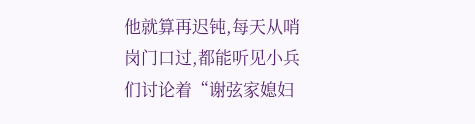他就算再迟钝,每天从哨岗门口过,都能听见小兵们讨论着“谢弦家媳妇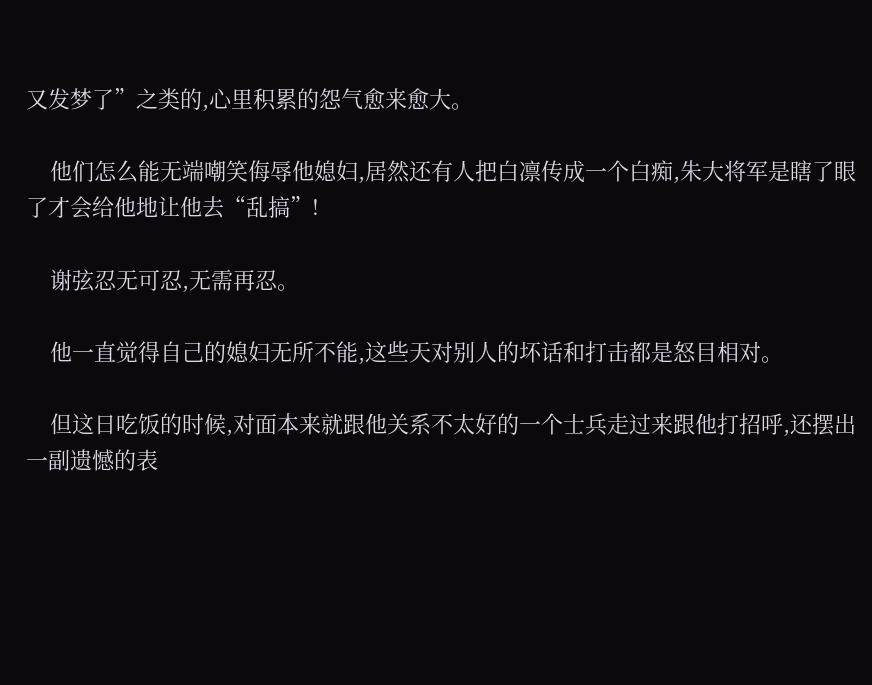又发梦了”之类的,心里积累的怨气愈来愈大。

    他们怎么能无端嘲笑侮辱他媳妇,居然还有人把白凛传成一个白痴,朱大将军是瞎了眼了才会给他地让他去“乱搞”!

    谢弦忍无可忍,无需再忍。

    他一直觉得自己的媳妇无所不能,这些天对别人的坏话和打击都是怒目相对。

    但这日吃饭的时候,对面本来就跟他关系不太好的一个士兵走过来跟他打招呼,还摆出一副遗憾的表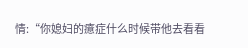情:“你媳妇的癔症什么时候带他去看看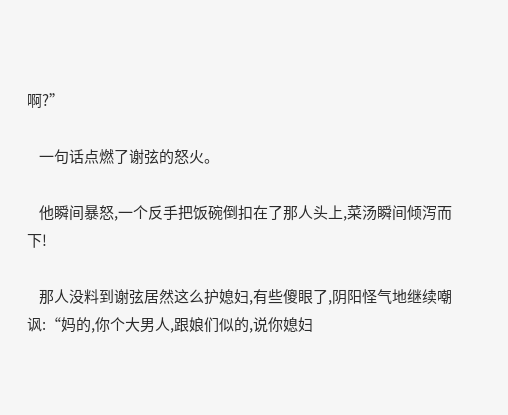啊?”

    一句话点燃了谢弦的怒火。

    他瞬间暴怒,一个反手把饭碗倒扣在了那人头上,菜汤瞬间倾泻而下!

    那人没料到谢弦居然这么护媳妇,有些傻眼了,阴阳怪气地继续嘲讽:“妈的,你个大男人,跟娘们似的,说你媳妇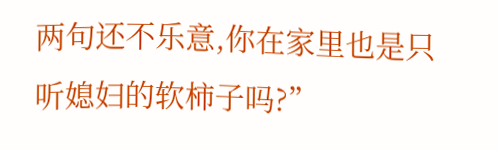两句还不乐意,你在家里也是只听媳妇的软柿子吗?”